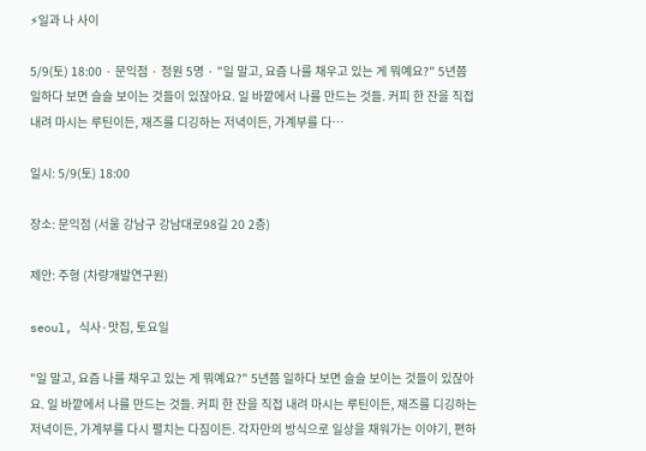⚡일과 나 사이

5/9(토) 18:00 · 문익점 · 정원 5명 · "일 말고, 요즘 나를 채우고 있는 게 뭐예요?" 5년쯤 일하다 보면 슬슬 보이는 것들이 있잖아요. 일 바깥에서 나를 만드는 것들. 커피 한 잔을 직접 내려 마시는 루틴이든, 재즈를 디깅하는 저녁이든, 가계부를 다…

일시: 5/9(토) 18:00

장소: 문익점 (서울 강남구 강남대로98길 20 2층)

제안: 주형 (차량개발연구원)

seoul, 식사·맛집, 토요일

"일 말고, 요즘 나를 채우고 있는 게 뭐예요?" 5년쯤 일하다 보면 슬슬 보이는 것들이 있잖아요. 일 바깥에서 나를 만드는 것들. 커피 한 잔을 직접 내려 마시는 루틴이든, 재즈를 디깅하는 저녁이든, 가계부를 다시 펼치는 다짐이든. 각자만의 방식으로 일상을 채워가는 이야기, 편하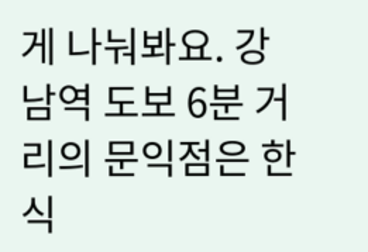게 나눠봐요. 강남역 도보 6분 거리의 문익점은 한식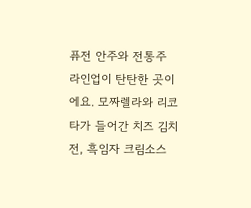퓨전 안주와 전통주 라인업이 탄탄한 곳이에요. 모짜렐라와 리코타가 들어간 치즈 김치전, 흑임자 크림소스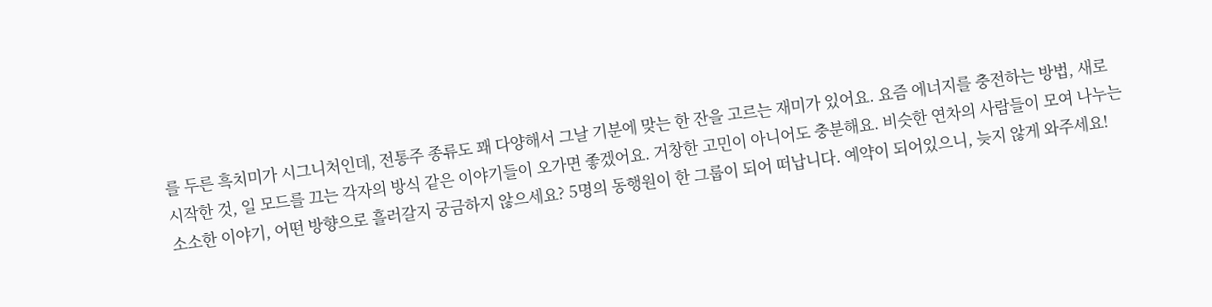를 두른 흑치미가 시그니처인데, 전통주 종류도 꽤 다양해서 그날 기분에 맞는 한 잔을 고르는 재미가 있어요. 요즘 에너지를 충전하는 방법, 새로 시작한 것, 일 모드를 끄는 각자의 방식 같은 이야기들이 오가면 좋겠어요. 거창한 고민이 아니어도 충분해요. 비슷한 연차의 사람들이 모여 나누는 소소한 이야기, 어떤 방향으로 흘러갈지 궁금하지 않으세요? 5명의 동행원이 한 그룹이 되어 떠납니다. 예약이 되어있으니, 늦지 않게 와주세요!